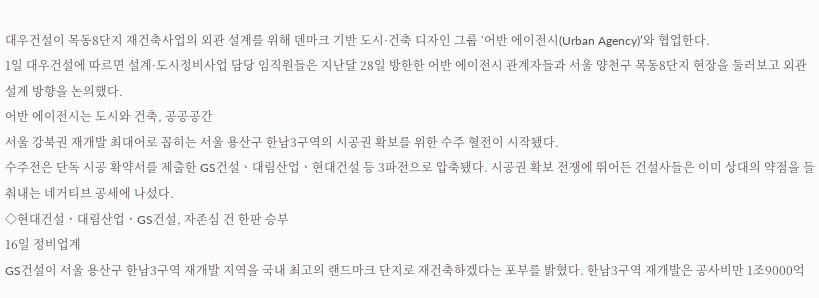대우건설이 목동8단지 재건축사업의 외관 설계를 위해 덴마크 기반 도시·건축 디자인 그룹 ‘어반 에이전시(Urban Agency)’와 협업한다.
1일 대우건설에 따르면 설계·도시정비사업 담당 임직원들은 지난달 28일 방한한 어반 에이전시 관계자들과 서울 양천구 목동8단지 현장을 둘러보고 외관 설계 방향을 논의했다.
어반 에이전시는 도시와 건축, 공공공간
서울 강북권 재개발 최대어로 꼽히는 서울 용산구 한남3구역의 시공권 확보를 위한 수주 혈전이 시작됐다.
수주전은 단독 시공 확약서를 제출한 GS건설ㆍ대림산업ㆍ현대건설 등 3파전으로 압축됐다. 시공권 확보 전쟁에 뛰어든 건설사들은 이미 상대의 약점을 들춰내는 네거티브 공세에 나섰다.
◇현대건설ㆍ대림산업ㆍGS건설, 자존심 건 한판 승부
16일 정비업계
GS건설이 서울 용산구 한남3구역 재개발 지역을 국내 최고의 랜드마크 단지로 재건축하겠다는 포부를 밝혔다. 한남3구역 재개발은 공사비만 1조9000억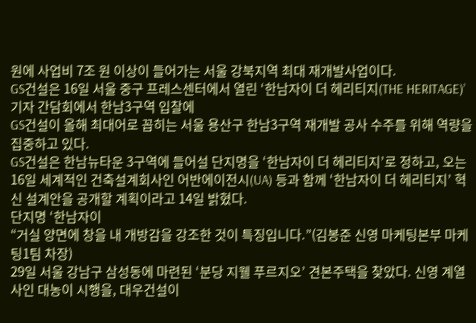원에 사업비 7조 원 이상이 들어가는 서울 강북지역 최대 재개발사업이다.
GS건설은 16일 서울 중구 프레스센터에서 열린 ‘한남자이 더 헤리티지(THE HERITAGE)’ 기자 간담회에서 한남3구역 입찰에
GS건설이 올해 최대어로 꼽히는 서울 용산구 한남3구역 재개발 공사 수주를 위해 역량을 집중하고 있다.
GS건설은 한남뉴타운 3구역에 들어설 단지명을 ‘한남자이 더 헤리티지’로 정하고, 오는 16일 세계적인 건축설계회사인 어반에이전시(UA) 등과 함께 ‘한남자이 더 헤리티지’ 혁신 설계안을 공개할 계획이라고 14일 밝혔다.
단지명 ‘한남자이
“거실 양면에 창을 내 개방감을 강조한 것이 특징입니다.”(김봉준 신영 마케팅본부 마케팅1팀 차장)
29일 서울 강남구 삼성동에 마련된 ‘분당 지웰 푸르지오’ 견본주택을 찾았다. 신영 계열사인 대농이 시행을, 대우건설이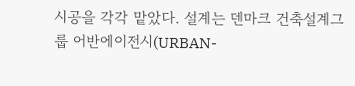시공을 각각 맡았다. 설계는 덴마크 건축설계그룹 어반에이전시(URBAN-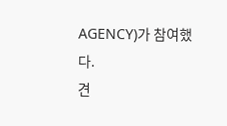AGENCY)가 참여했다.
견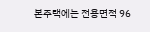본주택에는 전용면적 96